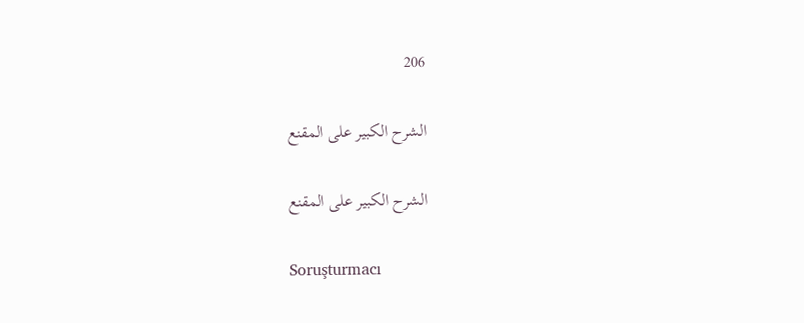206

الشرح الكبير على المقنع

الشرح الكبير على المقنع

Soruşturmacı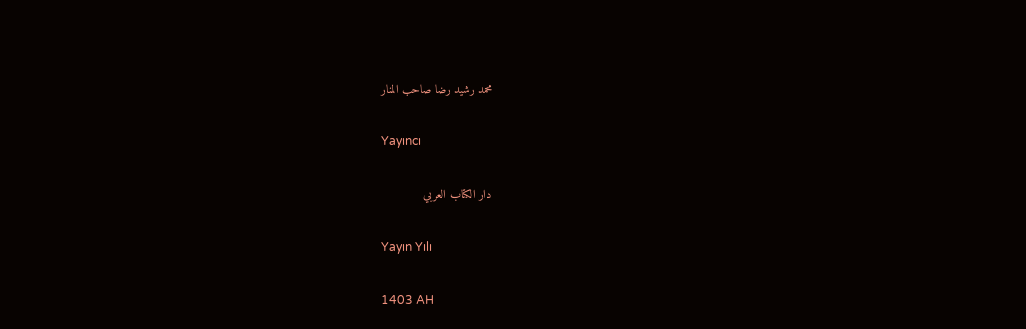محمد رشيد رضا صاحب المنار

Yayıncı

دار الكتاب العربي

Yayın Yılı

1403 AH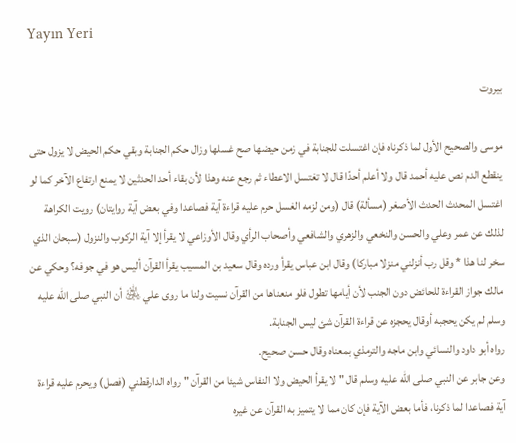Yayın Yeri

بيروت

موسى والصحيح الأول لما ذكرناه فإن اغتسلت للجنابة في زمن حيضها صح غسلها وزال حكم الجنابة وبقي حكم الحيض لا يزول حتى ينقطع الدم نص عليه أحمد قال ولا أعلم أحدًا قال لا تغتسل الاعطاء ثم رجع عنه وهذا لأن بقاء أحد الحدثين لا يمنع ارتفاع الآخر كما لو اغتسل المحدث الحدث الأصغر (مسألة) قال (ومن لزمه الغسل حرم عليه قراءة آية فصاعدا وفي بعض آية روايتان) رويت الكراهة لذلك عن عمر وعلي والحسن والنخعي والزهري والشافعي وأصحاب الرأي وقال الأوزاعي لا يقرأ إلا آية الركوب والنزول (سبحان الذي سخر لنا هذا * وقل رب أنزلني منزلا مباركا) وقال ابن عباس يقرأ ورده وقال سعيد بن المسيب يقرأ القرآن أليس هو في جوفه؟ وحكي عن مالك جواز القراءة للحائض دون الجنب لأن أيامها تطول فلو منعناها من القرآن نسيت ولنا ما روى علي ﵁ أن النبي صلى الله عليه وسلم لم يكن يحجبه أوقال يحجزه عن قراءة القرآن شئ ليس الجنابة.
رواه أبو داود والنسائي وابن ماجه والترمذي بمعناه وقال حسن صحيح.
وعن جابر عن النبي صلى الله عليه وسلم قال " لا يقرأ الحيض ولا النفاس شيئا من القرآن " رواه الدارقطني (فصل) ويحرم عليه قراءة آية فصاعدا لما ذكرنا، فأما بعض الآية فإن كان مما لا يتميز به القرآن عن غيره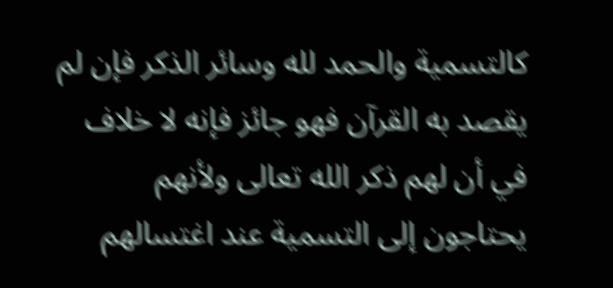كالتسمية والحمد لله وسائر الذكر فإن لم يقصد به القرآن فهو جائز فإنه لا خلاف في أن لهم ذكر الله تعالى ولأنهم يحتاجون إلى التسمية عند اغتسالهم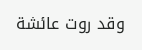وقد روت عائشة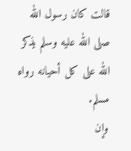قالت كان رسول الله صلى الله عليه وسلم يذكر الله على كل أحيانه رواه مسلم.
وإن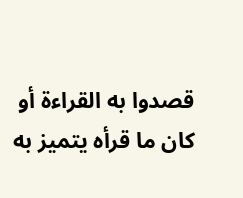قصدوا به القراءة أو كان ما قرأه يتميز به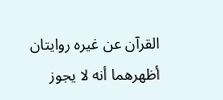القرآن عن غيره روايتان أظهرهما أنه لا يجوز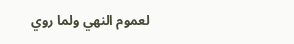لعموم النهي ولما روي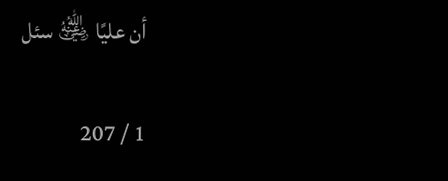أن عليًا ﵁ سئل

1 / 207